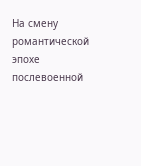На смену романтической эпохе послевоенной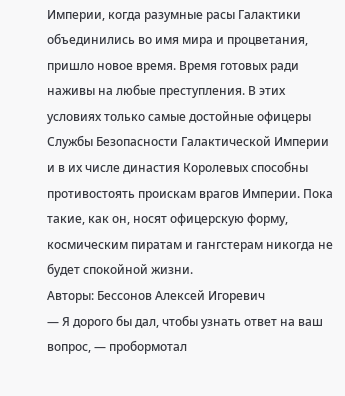Империи, когда разумные расы Галактики объединились во имя мира и процветания, пришло новое время. Время готовых ради наживы на любые преступления. В этих условиях только самые достойные офицеры Службы Безопасности Галактической Империи и в их числе династия Королевых способны противостоять проискам врагов Империи. Пока такие, как он, носят офицерскую форму, космическим пиратам и гангстерам никогда не будет спокойной жизни.
Авторы: Бессонов Алексей Игоревич
— Я дорого бы дал, чтобы узнать ответ на ваш вопрос, — пробормотал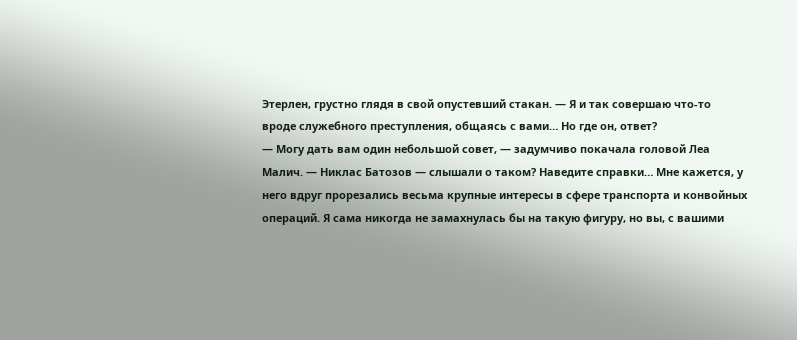Этерлен, грустно глядя в свой опустевший стакан. — Я и так совершаю что-то
вроде служебного преступления, общаясь с вами… Но где он, ответ?
— Могу дать вам один небольшой совет, — задумчиво покачала головой Леа
Малич. — Никлас Батозов — слышали о таком? Наведите справки… Мне кажется, у
него вдруг прорезались весьма крупные интересы в сфере транспорта и конвойных
операций. Я сама никогда не замахнулась бы на такую фигуру, но вы, с вашими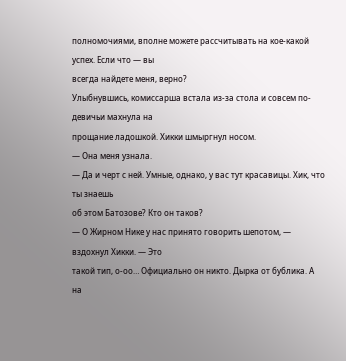полномочиями, вполне можете рассчитывать на кое-какой успех. Если что — вы
всегда найдете меня, верно?
Улыбнувшись, комиссарша встала из-за стола и совсем по-девичьи махнула на
прощание ладошкой. Хикки шмыргнул носом.
— Она меня узнала.
— Да и черт с ней. Умные, однако, у вас тут красавицы. Хик, что ты знаешь
об этом Батозове? Кто он таков?
— О Жирном Нике у нас принято говорить шепотом, — вздохнул Хикки. — Это
такой тип, о-оо… Официально он никто. Дырка от бублика. А на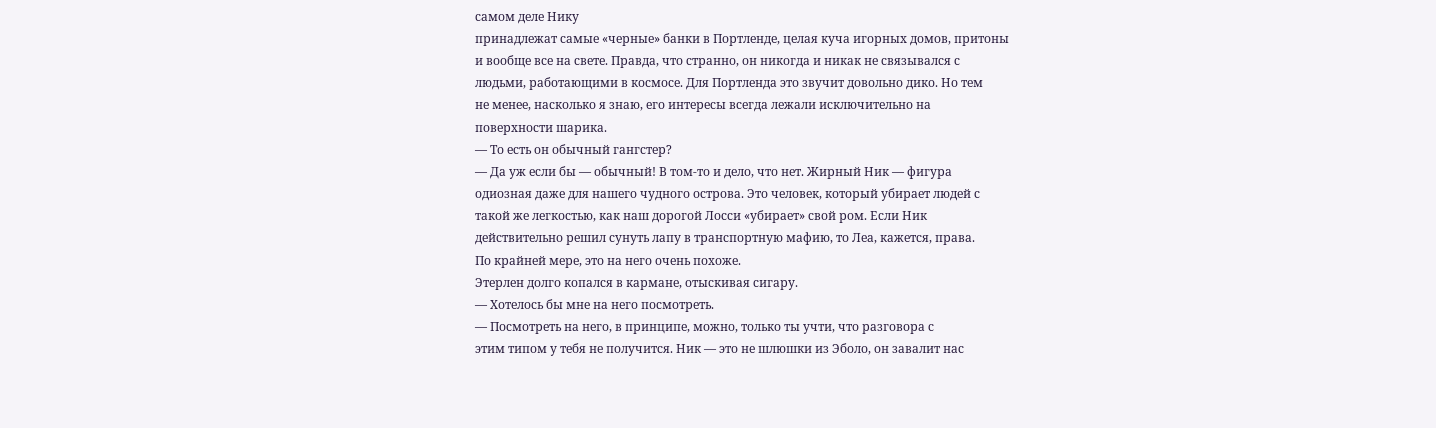самом деле Нику
принадлежат самые «черные» банки в Портленде, целая куча игорных домов, притоны
и вообще все на свете. Правда, что странно, он никогда и никак не связывался с
людьми, работающими в космосе. Для Портленда это звучит довольно дико. Но тем
не менее, насколько я знаю, его интересы всегда лежали исключительно на
поверхности шарика.
— То есть он обычный гангстер?
— Да уж если бы — обычный! В том-то и дело, что нет. Жирный Ник — фигура
одиозная даже для нашего чудного острова. Это человек, который убирает людей с
такой же легкостью, как наш дорогой Лосси «убирает» свой ром. Если Ник
действительно решил сунуть лапу в транспортную мафию, то Леа, кажется, права.
По крайней мере, это на него очень похоже.
Этерлен долго копался в кармане, отыскивая сигару.
— Хотелось бы мне на него посмотреть.
— Посмотреть на него, в принципе, можно, только ты учти, что разговора с
этим типом у тебя не получится. Ник — это не шлюшки из Эболо, он завалит нас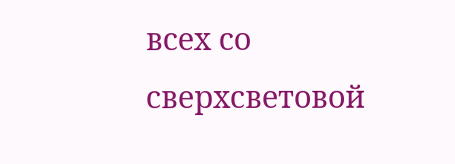всех со сверхсветовой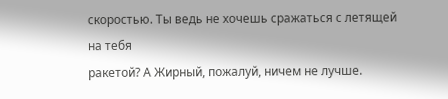скоростью. Ты ведь не хочешь сражаться с летящей на тебя
ракетой? А Жирный, пожалуй, ничем не лучше.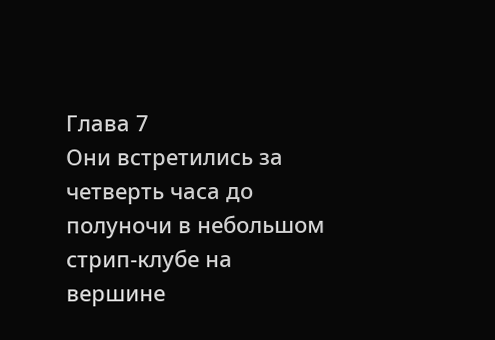Глава 7
Они встретились за четверть часа до полуночи в небольшом стрип-клубе на
вершине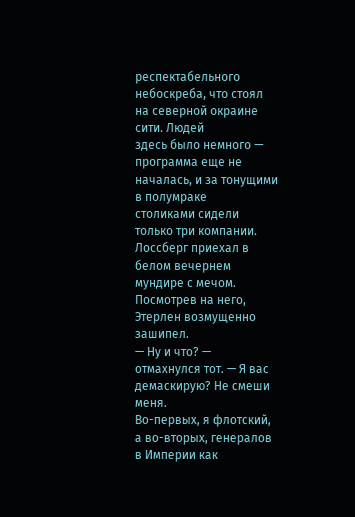респектабельного небоскреба, что стоял на северной окраине сити. Людей
здесь было немного — программа еще не началась, и за тонущими в полумраке
столиками сидели только три компании.
Лоссберг приехал в белом вечернем мундире с мечом. Посмотрев на него,
Этерлен возмущенно зашипел.
— Ну и что? — отмахнулся тот. — Я вас демаскирую? Не смеши меня.
Во-первых, я флотский, а во-вторых, генералов в Империи как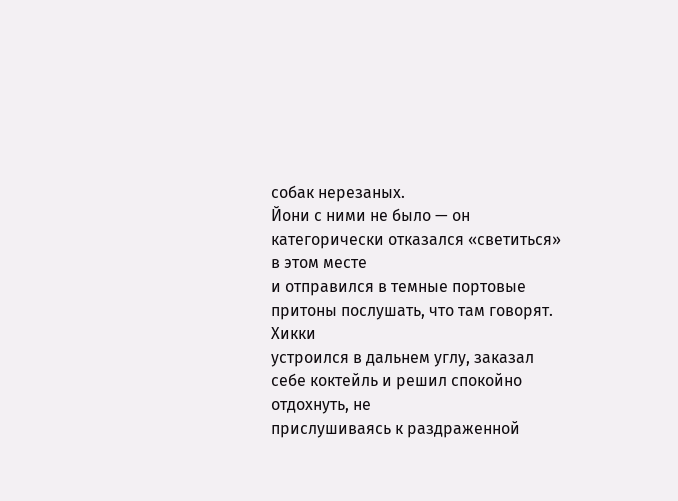собак нерезаных.
Йони с ними не было — он категорически отказался «светиться» в этом месте
и отправился в темные портовые притоны послушать, что там говорят. Хикки
устроился в дальнем углу, заказал себе коктейль и решил спокойно отдохнуть, не
прислушиваясь к раздраженной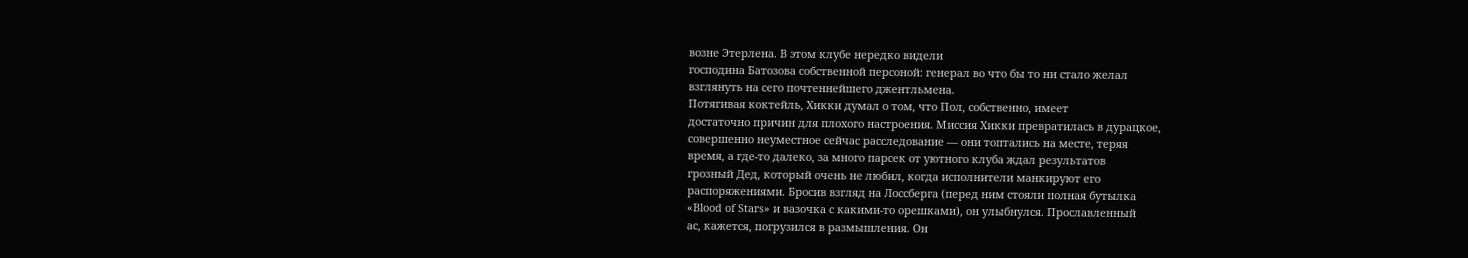возне Этерлена. В этом клубе нередко видели
господина Батозова собственной персоной: генерал во что бы то ни стало желал
взглянуть на сего почтеннейшего джентльмена.
Потягивая коктейль, Хикки думал о том, что Пол, собственно, имеет
достаточно причин для плохого настроения. Миссия Хикки превратилась в дурацкое,
совершенно неуместное сейчас расследование — они топтались на месте, теряя
время, а где-то далеко, за много парсек от уютного клуба ждал результатов
грозный Дед, который очень не любил, когда исполнители манкируют его
распоряжениями. Бросив взгляд на Лоссберга (перед ним стояли полная бутылка
«Blood of Stars» и вазочка с какими-то орешками), он улыбнулся. Прославленный
ас, кажется, погрузился в размышления. Он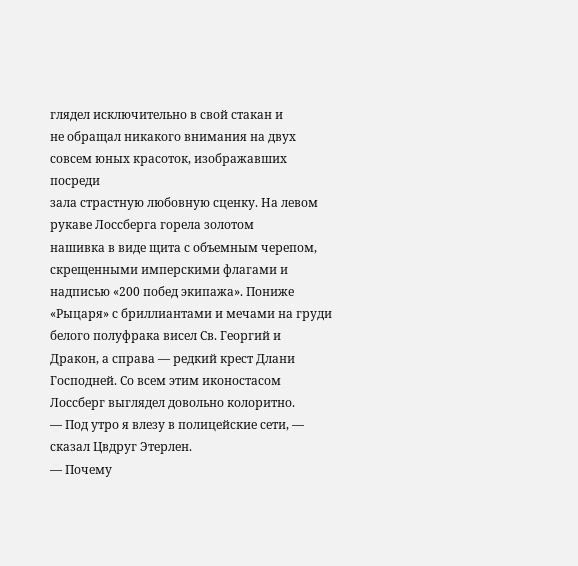глядел исключительно в свой стакан и
не обращал никакого внимания на двух совсем юных красоток, изображавших посреди
зала страстную любовную сценку. На левом рукаве Лоссберга горела золотом
нашивка в виде щита с объемным черепом, скрещенными имперскими флагами и
надписью «200 побед экипажа». Пониже «Рыцаря» с бриллиантами и мечами на груди
белого полуфрака висел Св. Георгий и Дракон, а справа — редкий крест Длани
Господней. Со всем этим иконостасом Лоссберг выглядел довольно колоритно.
— Под утро я влезу в полицейские сети, — сказал Цвдруг Этерлен.
— Почему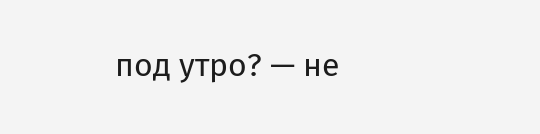под утро? — не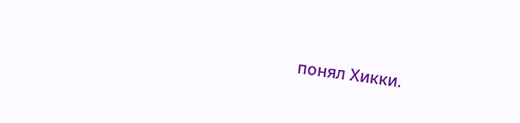понял Хикки.